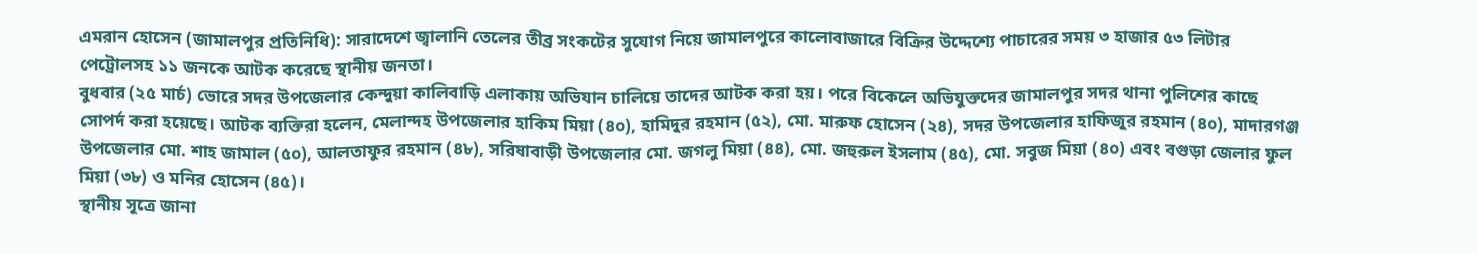এমরান হোসেন (জামালপুর প্রতিনিধি): সারাদেশে জ্বালানি তেলের তীব্র সংকটের সুযোগ নিয়ে জামালপুরে কালোবাজারে বিক্রির উদ্দেশ্যে পাচারের সময় ৩ হাজার ৫৩ লিটার পেট্রোলসহ ১১ জনকে আটক করেছে স্থানীয় জনতা।
বুধবার (২৫ মার্চ) ভোরে সদর উপজেলার কেন্দুয়া কালিবাড়ি এলাকায় অভিযান চালিয়ে তাদের আটক করা হয়। পরে বিকেলে অভিযুক্তদের জামালপুর সদর থানা পুলিশের কাছে সোপর্দ করা হয়েছে। আটক ব্যক্তিরা হলেন, মেলান্দহ উপজেলার হাকিম মিয়া (৪০), হামিদুর রহমান (৫২), মো. মারুফ হোসেন (২৪), সদর উপজেলার হাফিজুর রহমান (৪০), মাদারগঞ্জ উপজেলার মো. শাহ জামাল (৫০), আলতাফুর রহমান (৪৮), সরিষাবাড়ী উপজেলার মো. জগলু মিয়া (৪৪), মো. জহুরুল ইসলাম (৪৫), মো. সবুজ মিয়া (৪০) এবং বগুড়া জেলার ফুল মিয়া (৩৮) ও মনির হোসেন (৪৫)।
স্থানীয় সূত্রে জানা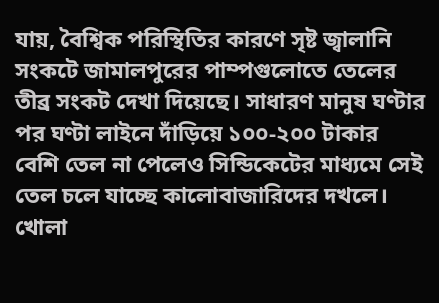যায়, বৈশ্বিক পরিস্থিতির কারণে সৃষ্ট জ্বালানি সংকটে জামালপুরের পাম্পগুলোতে তেলের তীব্র সংকট দেখা দিয়েছে। সাধারণ মানুষ ঘণ্টার পর ঘণ্টা লাইনে দাঁড়িয়ে ১০০-২০০ টাকার বেশি তেল না পেলেও সিন্ডিকেটের মাধ্যমে সেই তেল চলে যাচ্ছে কালোবাজারিদের দখলে। খোলা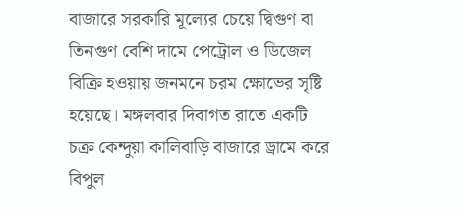বাজারে সরকারি মূল্যের চেয়ে দ্বিগুণ বা তিনগুণ বেশি দামে পেট্রোল ও ডিজেল বিক্রি হওয়ায় জনমনে চরম ক্ষোভের সৃষ্টি হয়েছে। মঙ্গলবার দিবাগত রাতে একটি চক্র কেন্দুয়া কালিবাড়ি বাজারে ড্রামে করে বিপুল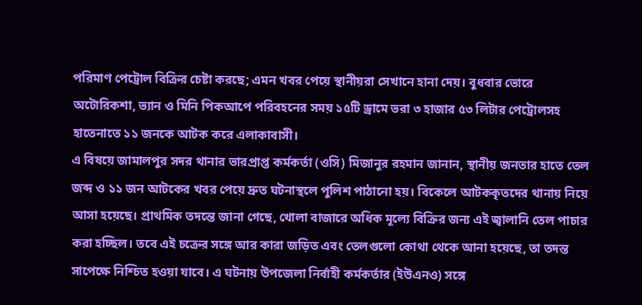পরিমাণ পেট্রোল বিক্রির চেষ্টা করছে; এমন খবর পেয়ে স্থানীয়রা সেখানে হানা দেয়। বুধবার ভোরে অটোরিকশা, ভ্যান ও মিনি পিকআপে পরিবহনের সময় ১৫টি ড্রামে ভরা ৩ হাজার ৫৩ লিটার পেট্রোলসহ হাতেনাতে ১১ জনকে আটক করে এলাকাবাসী।
এ বিষয়ে জামালপুর সদর থানার ভারপ্রাপ্ত কর্মকর্তা (ওসি) মিজানুর রহমান জানান, স্থানীয় জনতার হাতে তেল জব্দ ও ১১ জন আটকের খবর পেয়ে দ্রুত ঘটনাস্থলে পুলিশ পাঠানো হয়। বিকেলে আটককৃতদের থানায় নিয়ে আসা হয়েছে। প্রাথমিক তদন্তে জানা গেছে, খোলা বাজারে অধিক মূল্যে বিক্রির জন্য এই জ্বালানি তেল পাচার করা হচ্ছিল। তবে এই চক্রের সঙ্গে আর কারা জড়িত এবং তেলগুলো কোথা থেকে আনা হয়েছে, তা তদন্ত সাপেক্ষে নিশ্চিত হওয়া যাবে। এ ঘটনায় উপজেলা নির্বাহী কর্মকর্তার (ইউএনও) সঙ্গে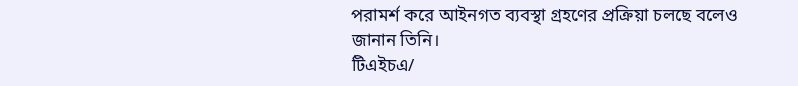পরামর্শ করে আইনগত ব্যবস্থা গ্রহণের প্রক্রিয়া চলছে বলেও জানান তিনি।
টিএইচএ/